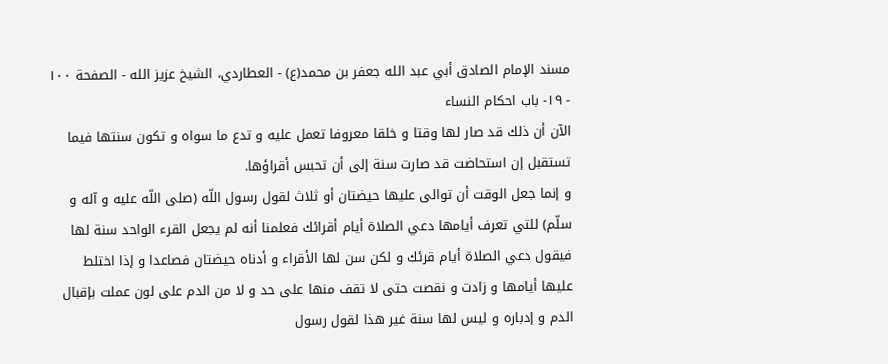مسند الإمام الصادق أبي عبد الله جعفر بن محمد(ع) - العطاردي، الشيخ عزيز الله - الصفحة ١٠٠ - ١٩- باب احكام النساء
الآن أن ذلك قد صار لها وقتا و خلقا معروفا تعمل عليه و تدع ما سواه و تكون سنتها فيما تستقبل إن استحاضت قد صارت سنة إلى أن تحبس أقراؤها.
و إنما جعل الوقت أن توالى عليها حيضتان أو ثلاث لقول رسول اللّه (صلى اللّه عليه و آله و سلّم) للتي تعرف أيامها دعي الصلاة أيام أقرائك فعلمنا أنه لم يجعل القرء الواحد سنة لها فيقول دعي الصلاة أيام قرئك و لكن سن لها الأقراء و أدناه حيضتان فصاعدا و إذا اختلط عليها أيامها و زادت و نقصت حتى لا تقف منها على حد و لا من الدم على لون عملت بإقبال الدم و إدباره و ليس لها سنة غير هذا لقول رسول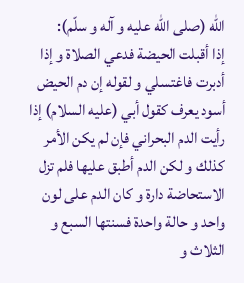اللّه (صلى اللّه عليه و آله و سلّم):
إذا أقبلت الحيضة فدعي الصلاة و إذا أدبرت فاغتسلي و لقوله إن دم الحيض أسود يعرف كقول أبي (عليه السلام) إذا رأيت الدم البحراني فإن لم يكن الأمر كذلك و لكن الدم أطبق عليها فلم تزل الاستحاضة دارة و كان الدم على لون واحد و حالة واحدة فسنتها السبع و الثلاث و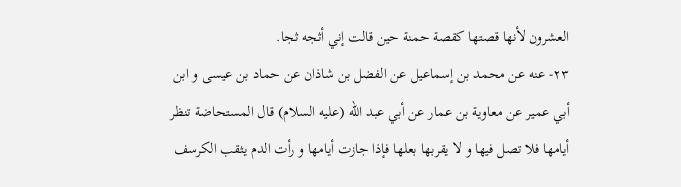العشرون لأنها قصتها كقصة حمنة حين قالت إني أثجه ثجا.
٢٣- عنه عن محمد بن إسماعيل عن الفضل بن شاذان عن حماد بن عيسى و ابن أبي عمير عن معاوية بن عمار عن أبي عبد اللّه (عليه السلام) قال المستحاضة تنظر أيامها فلا تصل فيها و لا يقربها بعلها فإذا جازت أيامها و رأت الدم يثقب الكرسف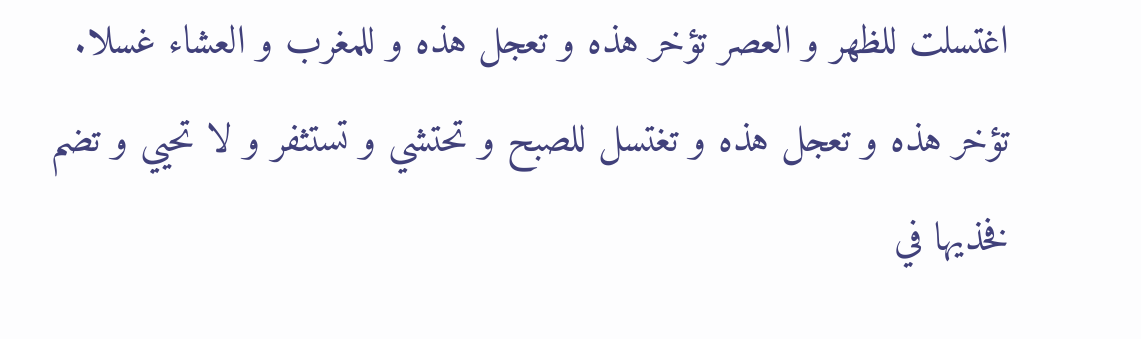اغتسلت للظهر و العصر تؤخر هذه و تعجل هذه و للمغرب و العشاء غسلا.
تؤخر هذه و تعجل هذه و تغتسل للصبح و تحتشي و تستثفر و لا تحيي و تضم فخذيها في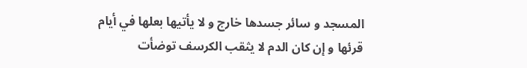المسجد و سائر جسدها خارج و لا يأتيها بعلها في أيام قرئها و إن كان الدم لا يثقب الكرسف توضأت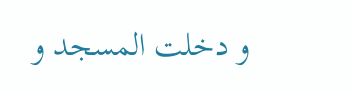و دخلت المسجد و